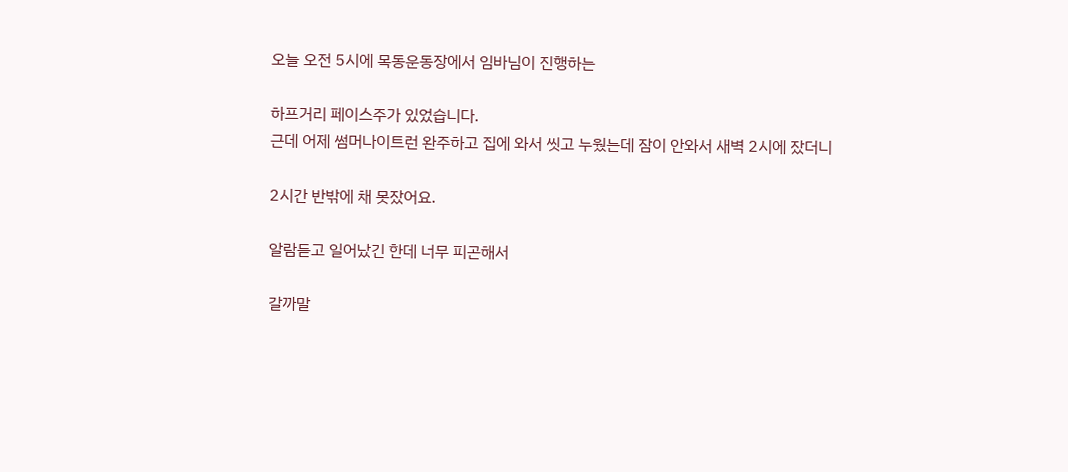오늘 오전 5시에 목동운동장에서 임바님이 진행하는

하프거리 페이스주가 있었습니다.
근데 어제 썸머나이트런 완주하고 집에 와서 씻고 누웠는데 잠이 안와서 새벽 2시에 잤더니

2시간 반밖에 채 못잤어요.

알람듣고 일어났긴 한데 너무 피곤해서

갈까말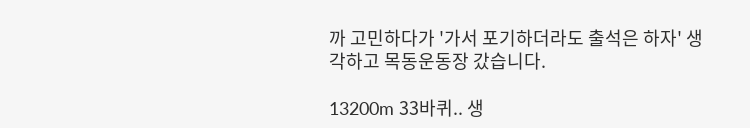까 고민하다가 '가서 포기하더라도 출석은 하자' 생각하고 목동운동장 갔습니다.

13200m 33바퀴.. 생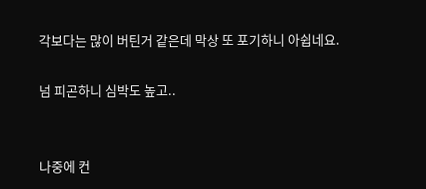각보다는 많이 버틴거 같은데 막상 또 포기하니 아쉽네요.

넘 피곤하니 심박도 높고..


나중에 컨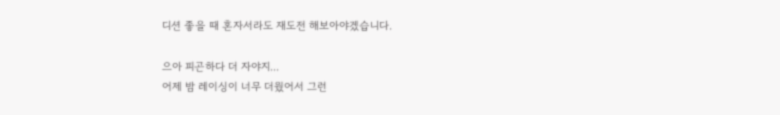디션 좋을 때 혼자서라도 재도전 해보아야겠습니다.

으아 피곤하다 더 자야지...
어제 밤 레이싱이 너무 더웠어서 그런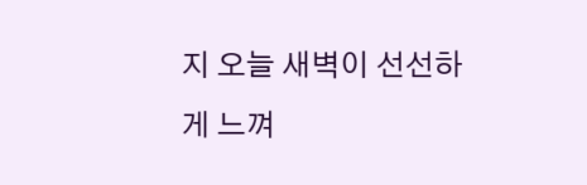지 오늘 새벽이 선선하게 느껴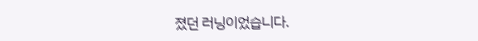졌던 러닝이었습니다.